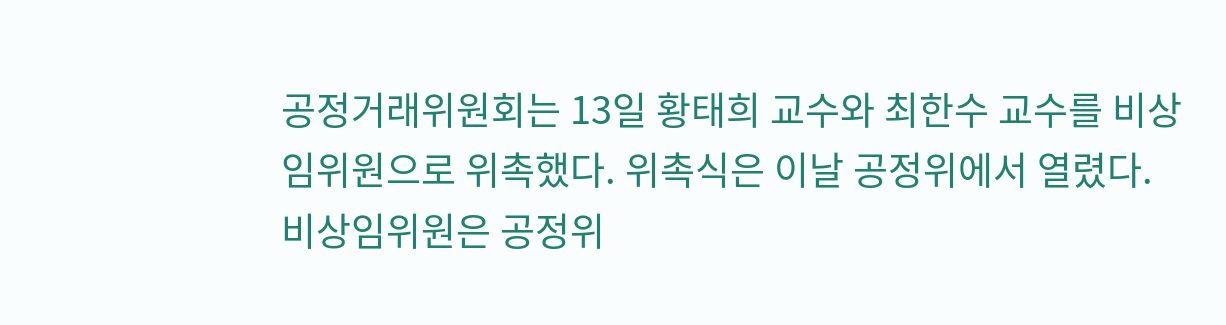공정거래위원회는 13일 황태희 교수와 최한수 교수를 비상임위원으로 위촉했다. 위촉식은 이날 공정위에서 열렸다. 비상임위원은 공정위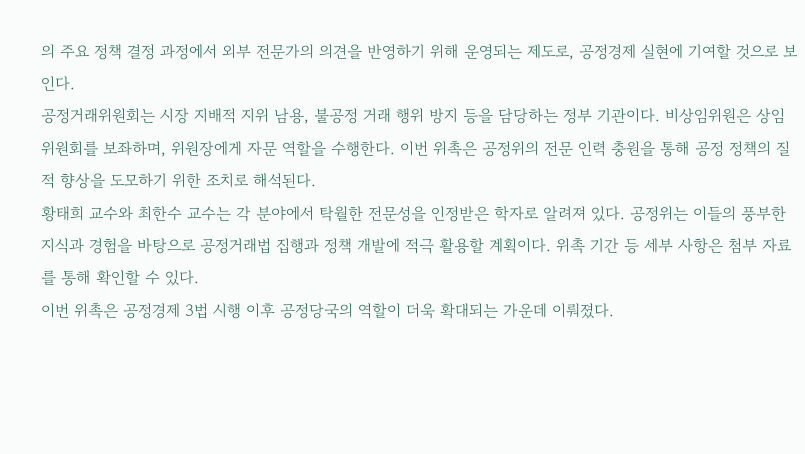의 주요 정책 결정 과정에서 외부 전문가의 의견을 반영하기 위해 운영되는 제도로, 공정경제 실현에 기여할 것으로 보인다.
공정거래위원회는 시장 지배적 지위 남용, 불공정 거래 행위 방지 등을 담당하는 정부 기관이다. 비상임위원은 상임위원회를 보좌하며, 위원장에게 자문 역할을 수행한다. 이번 위촉은 공정위의 전문 인력 충원을 통해 공정 정책의 질적 향상을 도모하기 위한 조치로 해석된다.
황태희 교수와 최한수 교수는 각 분야에서 탁월한 전문성을 인정받은 학자로 알려져 있다. 공정위는 이들의 풍부한 지식과 경험을 바탕으로 공정거래법 집행과 정책 개발에 적극 활용할 계획이다. 위촉 기간 등 세부 사항은 첨부 자료를 통해 확인할 수 있다.
이번 위촉은 공정경제 3법 시행 이후 공정당국의 역할이 더욱 확대되는 가운데 이뤄졌다.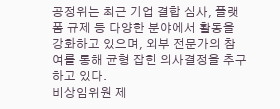공정위는 최근 기업 결합 심사, 플랫폼 규제 등 다양한 분야에서 활동을 강화하고 있으며, 외부 전문가의 참여를 통해 균형 잡힌 의사결정을 추구하고 있다.
비상임위원 제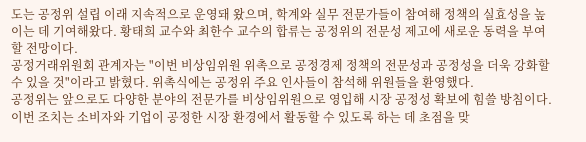도는 공정위 설립 이래 지속적으로 운영돼 왔으며, 학계와 실무 전문가들이 참여해 정책의 실효성을 높이는 데 기여해왔다. 황태희 교수와 최한수 교수의 합류는 공정위의 전문성 제고에 새로운 동력을 부여할 전망이다.
공정거래위원회 관계자는 "이번 비상임위원 위촉으로 공정경제 정책의 전문성과 공정성을 더욱 강화할 수 있을 것"이라고 밝혔다. 위촉식에는 공정위 주요 인사들이 참석해 위원들을 환영했다.
공정위는 앞으로도 다양한 분야의 전문가를 비상임위원으로 영입해 시장 공정성 확보에 힘쓸 방침이다. 이번 조치는 소비자와 기업이 공정한 시장 환경에서 활동할 수 있도록 하는 데 초점을 맞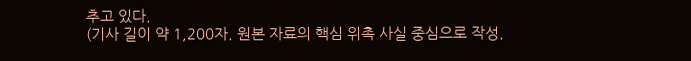추고 있다.
(기사 길이 약 1,200자. 원본 자료의 핵심 위촉 사실 중심으로 작성.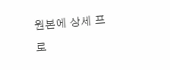원본에 상세 프로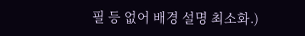필 등 없어 배경 설명 최소화.)